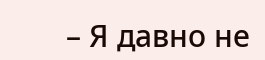– Я давно не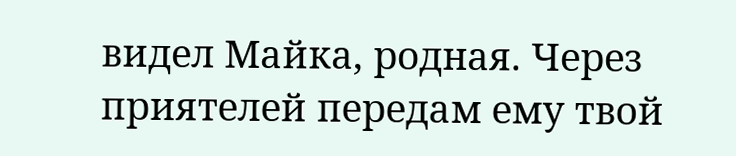видел Майка, родная. Через приятелей передам ему твой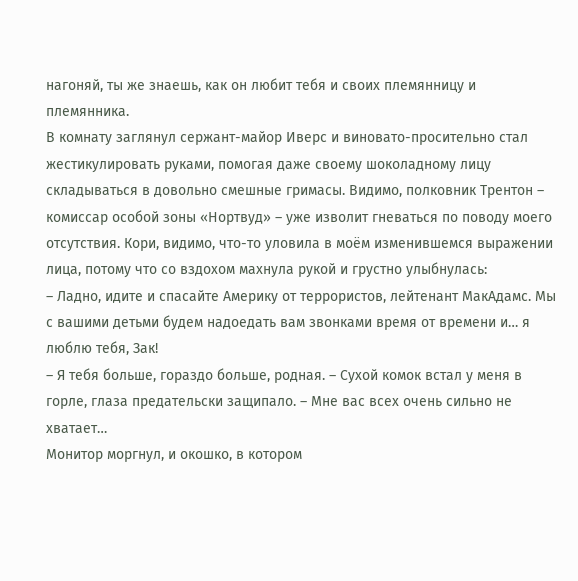нагоняй, ты же знаешь, как он любит тебя и своих племянницу и племянника.
В комнату заглянул сержант-майор Иверс и виновато-просительно стал жестикулировать руками, помогая даже своему шоколадному лицу складываться в довольно смешные гримасы. Видимо, полковник Трентон – комиссар особой зоны «Нортвуд» – уже изволит гневаться по поводу моего отсутствия. Кори, видимо, что-то уловила в моём изменившемся выражении лица, потому что со вздохом махнула рукой и грустно улыбнулась:
– Ладно, идите и спасайте Америку от террористов, лейтенант МакАдамс. Мы с вашими детьми будем надоедать вам звонками время от времени и… я люблю тебя, Зак!
– Я тебя больше, гораздо больше, родная. – Сухой комок встал у меня в горле, глаза предательски защипало. – Мне вас всех очень сильно не хватает…
Монитор моргнул, и окошко, в котором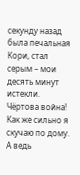секунду назад была печальная Кори, стал серым – мои десять минут истекли. Чёртова война! Как же сильно я скучаю по дому. А ведь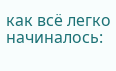как всё легко начиналось: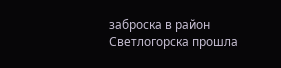заброска в район Светлогорска прошла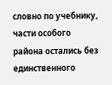словно по учебнику, части особого района остались без единственного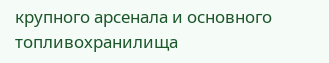крупного арсенала и основного топливохранилища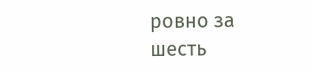ровно за шесть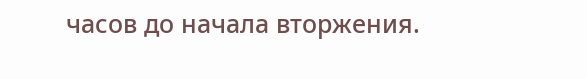часов до начала вторжения.